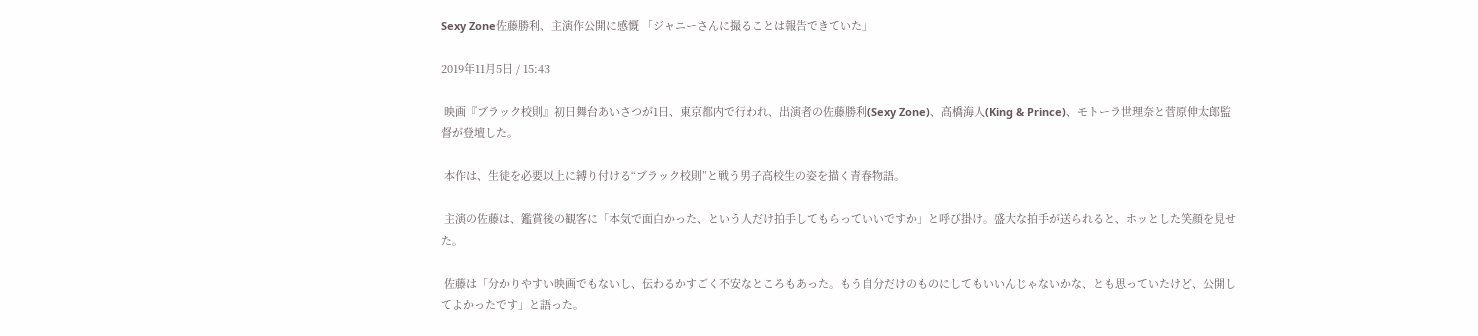Sexy Zone佐藤勝利、主演作公開に感慨 「ジャニーさんに撮ることは報告できていた」

2019年11月5日 / 15:43

 映画『ブラック校則』初日舞台あいさつが1日、東京都内で行われ、出演者の佐藤勝利(Sexy Zone)、高橋海人(King & Prince)、モトーラ世理奈と菅原伸太郎監督が登壇した。

 本作は、生徒を必要以上に縛り付ける“ブラック校則”と戦う男子高校生の姿を描く青春物語。

 主演の佐藤は、鑑賞後の観客に「本気で面白かった、という人だけ拍手してもらっていいですか」と呼び掛け。盛大な拍手が送られると、ホッとした笑顔を見せた。

 佐藤は「分かりやすい映画でもないし、伝わるかすごく不安なところもあった。もう自分だけのものにしてもいいんじゃないかな、とも思っていたけど、公開してよかったです」と語った。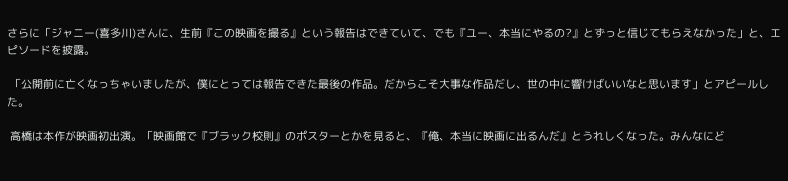さらに「ジャニー(喜多川)さんに、生前『この映画を撮る』という報告はできていて、でも『ユー、本当にやるの?』とずっと信じてもらえなかった」と、エピソードを披露。

 「公開前に亡くなっちゃいましたが、僕にとっては報告できた最後の作品。だからこそ大事な作品だし、世の中に響けばいいなと思います」とアピールした。

 高橋は本作が映画初出演。「映画館で『ブラック校則』のポスターとかを見ると、『俺、本当に映画に出るんだ』とうれしくなった。みんなにど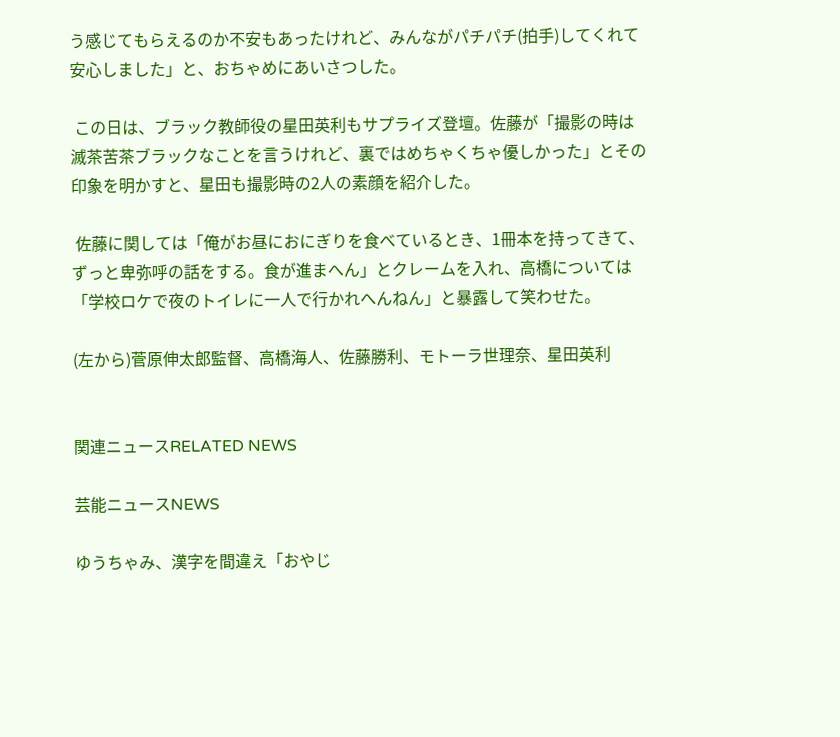う感じてもらえるのか不安もあったけれど、みんながパチパチ(拍手)してくれて安心しました」と、おちゃめにあいさつした。

 この日は、ブラック教師役の星田英利もサプライズ登壇。佐藤が「撮影の時は滅茶苦茶ブラックなことを言うけれど、裏ではめちゃくちゃ優しかった」とその印象を明かすと、星田も撮影時の2人の素顔を紹介した。

 佐藤に関しては「俺がお昼におにぎりを食べているとき、1冊本を持ってきて、ずっと卑弥呼の話をする。食が進まへん」とクレームを入れ、高橋については「学校ロケで夜のトイレに一人で行かれへんねん」と暴露して笑わせた。

(左から)菅原伸太郎監督、高橋海人、佐藤勝利、モトーラ世理奈、星田英利


関連ニュースRELATED NEWS

芸能ニュースNEWS

ゆうちゃみ、漢字を間違え「おやじ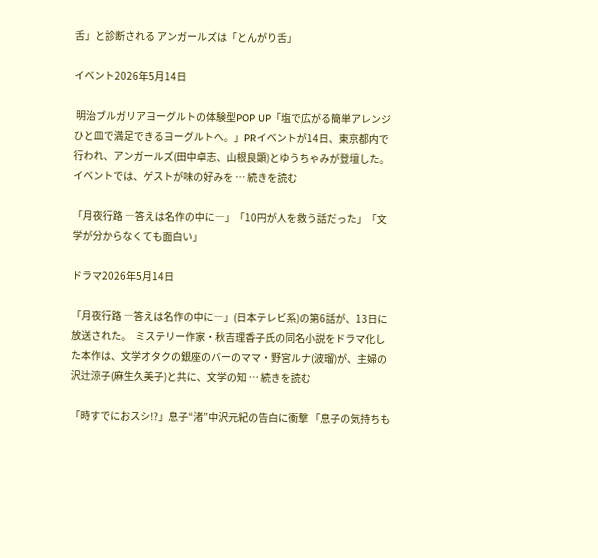舌」と診断される アンガールズは「とんがり舌」

イベント2026年5月14日

 明治ブルガリアヨーグルトの体験型POP UP「塩で広がる簡単アレンジ ひと皿で満足できるヨーグルトへ。」PRイベントが14日、東京都内で行われ、アンガールズ(田中卓志、山根良顕)とゆうちゃみが登壇した。  イベントでは、ゲストが味の好みを … 続きを読む

「月夜行路 ―答えは名作の中に―」「10円が人を救う話だった」「文学が分からなくても面白い」

ドラマ2026年5月14日

「月夜行路 ―答えは名作の中に―」(日本テレビ系)の第6話が、13日に放送された。  ミステリー作家・秋吉理香子氏の同名小説をドラマ化した本作は、文学オタクの銀座のバーのママ・野宮ルナ(波瑠)が、主婦の沢辻涼子(麻生久美子)と共に、文学の知 … 続きを読む

「時すでにおスシ!?」息子“渚”中沢元紀の告白に衝撃 「息子の気持ちも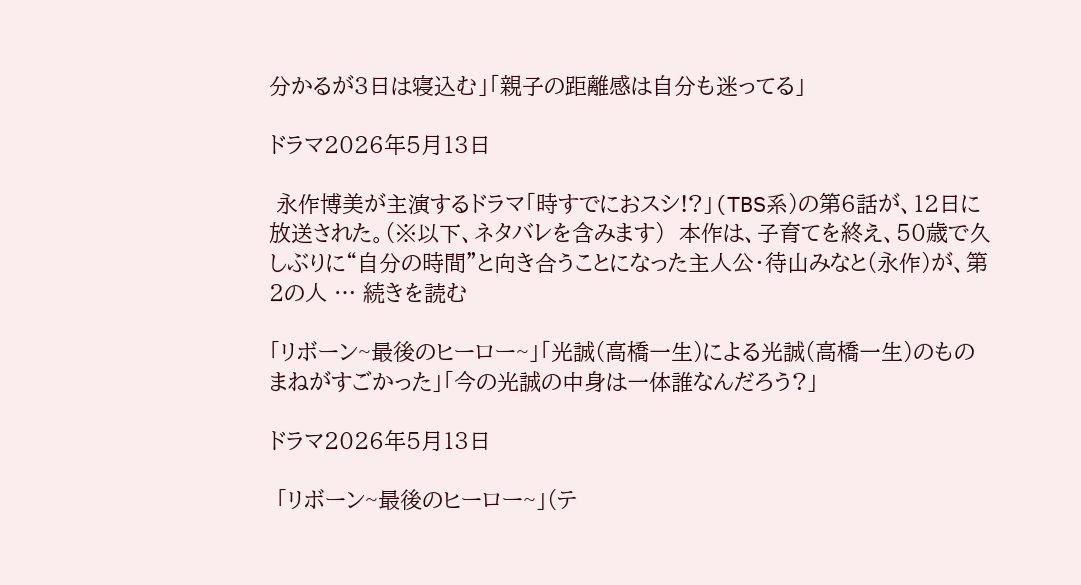分かるが3日は寝込む」「親子の距離感は自分も迷ってる」

ドラマ2026年5月13日

 永作博美が主演するドラマ「時すでにおスシ!?」(TBS系)の第6話が、12日に放送された。(※以下、ネタバレを含みます)  本作は、子育てを終え、50歳で久しぶりに“自分の時間”と向き合うことになった主人公・待山みなと(永作)が、第2の人 … 続きを読む

「リボーン~最後のヒーロー~」「光誠(高橋一生)による光誠(高橋一生)のものまねがすごかった」「今の光誠の中身は一体誰なんだろう?」

ドラマ2026年5月13日

 「リボーン~最後のヒーロー~」(テ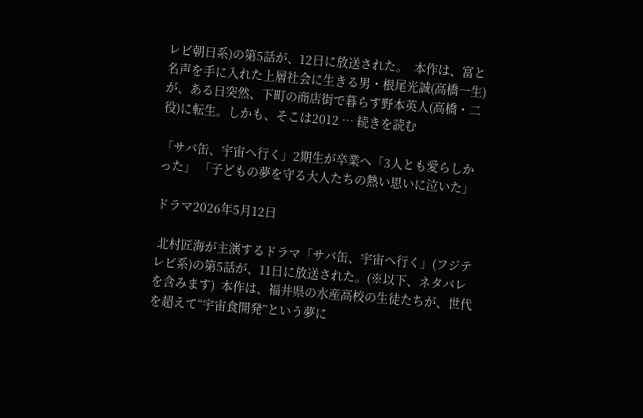レビ朝日系)の第5話が、12日に放送された。  本作は、富と名声を手に入れた上層社会に生きる男・根尾光誠(高橋一生)が、ある日突然、下町の商店街で暮らす野本英人(高橋・二役)に転生。しかも、そこは2012 … 続きを読む

「サバ缶、宇宙へ行く」2期生が卒業へ「3人とも愛らしかった」 「子どもの夢を守る大人たちの熱い思いに泣いた」

ドラマ2026年5月12日

 北村匠海が主演するドラマ「サバ缶、宇宙へ行く」(フジテレビ系)の第5話が、11日に放送された。(※以下、ネタバレを含みます)  本作は、福井県の水産高校の生徒たちが、世代を超えて“宇宙食開発”という夢に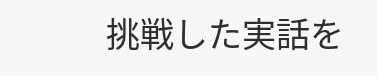挑戦した実話を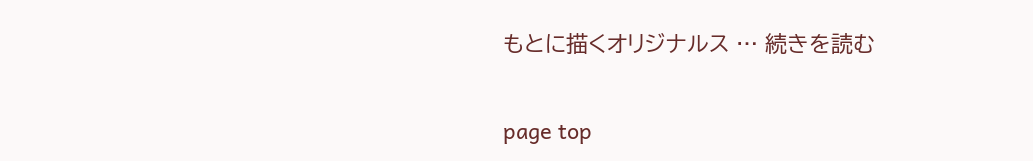もとに描くオリジナルス … 続きを読む

page top